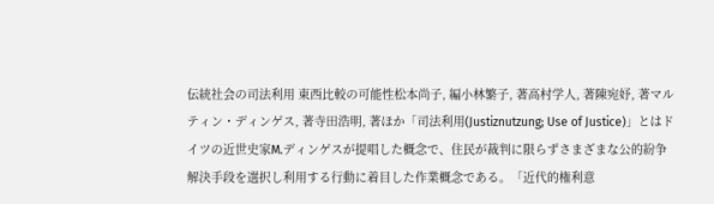伝統社会の司法利用 東西比較の可能性松本尚子, 編小林繁子, 著高村学人, 著陳宛妤, 著マルティン・ディンゲス, 著寺田浩明, 著ほか「司法利用(Justiznutzung; Use of Justice)」とはドイツの近世史家M.ディンゲスが提唱した概念で、住民が裁判に限らずさまざまな公的紛争解決手段を選択し利用する行動に着目した作業概念である。「近代的権利意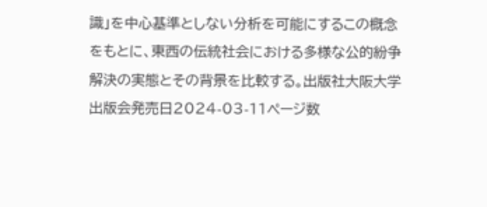識」を中心基準としない分析を可能にするこの概念をもとに、東西の伝統社会における多様な公的紛争解決の実態とその背景を比較する。出版社大阪大学出版会発売日2024-03-11ページ数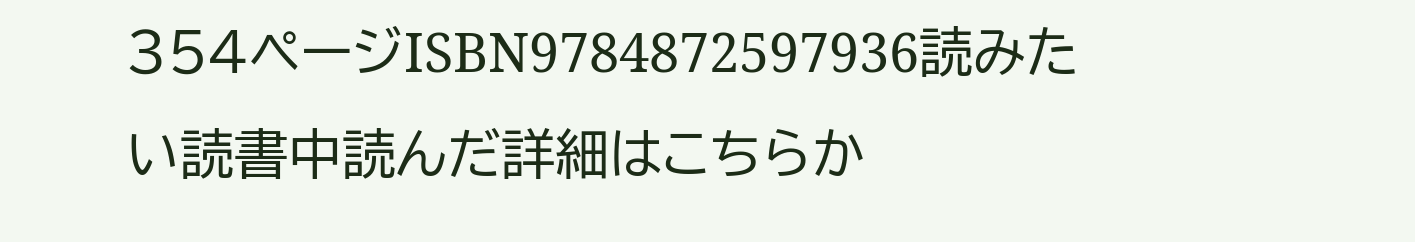354ページISBN9784872597936読みたい読書中読んだ詳細はこちらか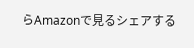らAmazonで見るシェアする